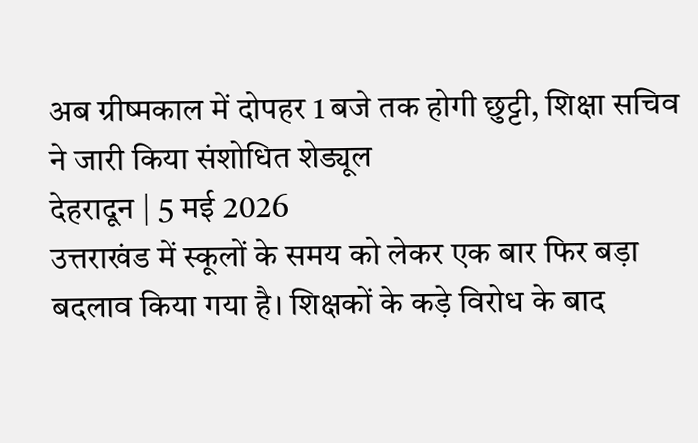अब ग्रीष्मकाल में दोपहर 1 बजे तक होगी छुट्टी, शिक्षा सचिव ने जारी किया संशोधित शेड्यूल
देहरादून | 5 मई 2026
उत्तराखंड में स्कूलों के समय को लेकर एक बार फिर बड़ा बदलाव किया गया है। शिक्षकों के कड़े विरोध के बाद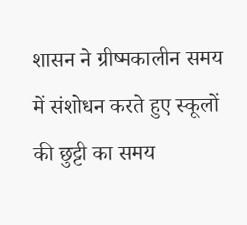शासन ने ग्रीष्मकालीन समय में संशोधन करते हुए स्कूलों की छुट्टी का समय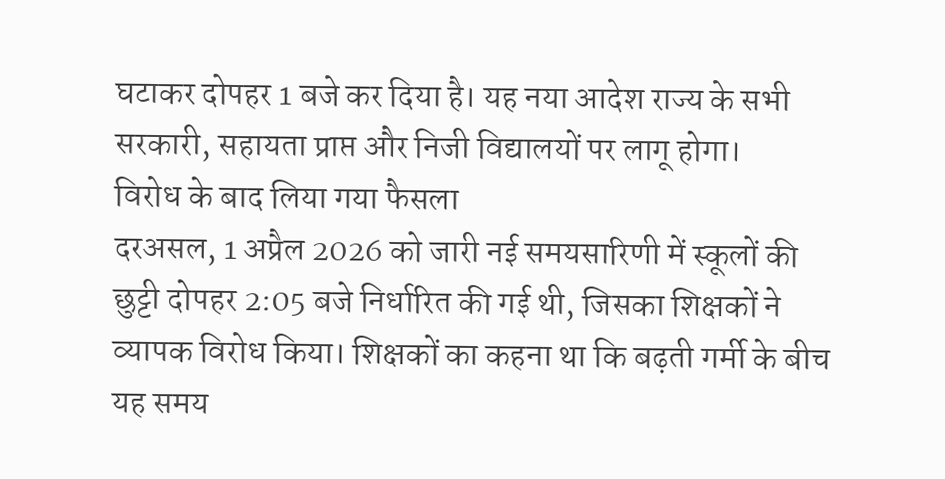घटाकर दोपहर 1 बजे कर दिया है। यह नया आदेश राज्य के सभी सरकारी, सहायता प्राप्त और निजी विद्यालयों पर लागू होगा।
विरोध के बाद लिया गया फैसला
दरअसल, 1 अप्रैल 2026 को जारी नई समयसारिणी में स्कूलों की छुट्टी दोपहर 2:05 बजे निर्धारित की गई थी, जिसका शिक्षकों ने व्यापक विरोध किया। शिक्षकों का कहना था कि बढ़ती गर्मी के बीच यह समय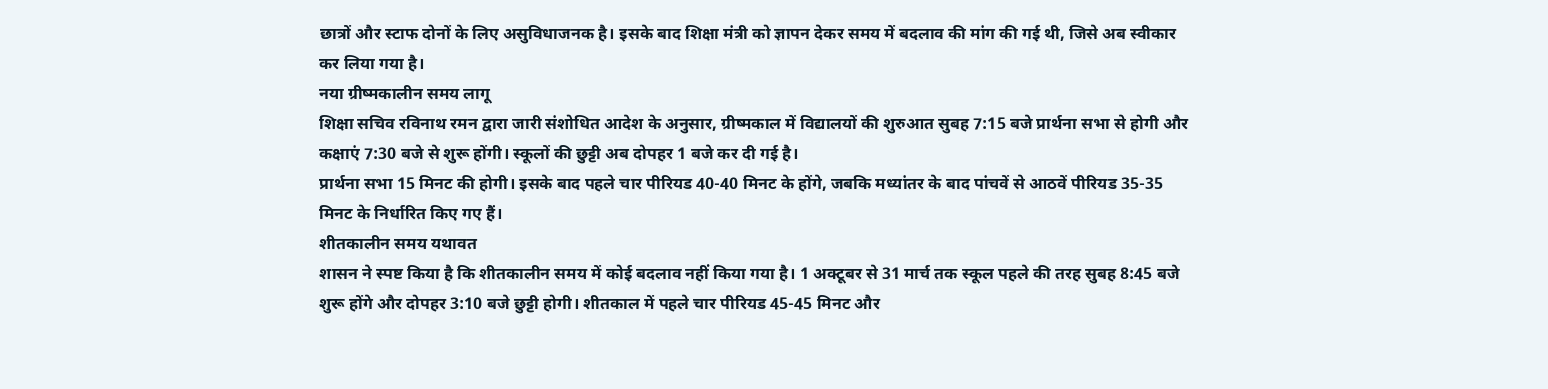छात्रों और स्टाफ दोनों के लिए असुविधाजनक है। इसके बाद शिक्षा मंत्री को ज्ञापन देकर समय में बदलाव की मांग की गई थी, जिसे अब स्वीकार कर लिया गया है।
नया ग्रीष्मकालीन समय लागू
शिक्षा सचिव रविनाथ रमन द्वारा जारी संशोधित आदेश के अनुसार, ग्रीष्मकाल में विद्यालयों की शुरुआत सुबह 7:15 बजे प्रार्थना सभा से होगी और कक्षाएं 7:30 बजे से शुरू होंगी। स्कूलों की छुट्टी अब दोपहर 1 बजे कर दी गई है।
प्रार्थना सभा 15 मिनट की होगी। इसके बाद पहले चार पीरियड 40-40 मिनट के होंगे, जबकि मध्यांतर के बाद पांचवें से आठवें पीरियड 35-35 मिनट के निर्धारित किए गए हैं।
शीतकालीन समय यथावत
शासन ने स्पष्ट किया है कि शीतकालीन समय में कोई बदलाव नहीं किया गया है। 1 अक्टूबर से 31 मार्च तक स्कूल पहले की तरह सुबह 8:45 बजे शुरू होंगे और दोपहर 3:10 बजे छुट्टी होगी। शीतकाल में पहले चार पीरियड 45-45 मिनट और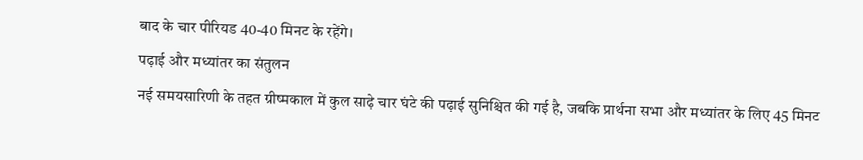बाद के चार पीरियड 40-40 मिनट के रहेंगे।
पढ़ाई और मध्यांतर का संतुलन
नई समयसारिणी के तहत ग्रीष्मकाल में कुल साढ़े चार घंटे की पढ़ाई सुनिश्चित की गई है, जबकि प्रार्थना सभा और मध्यांतर के लिए 45 मिनट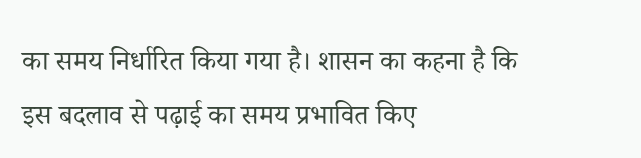का समय निर्धारित किया गया है। शासन का कहना है कि इस बदलाव से पढ़ाई का समय प्रभावित किए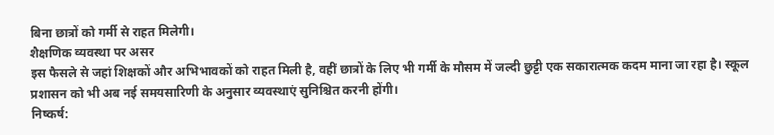बिना छात्रों को गर्मी से राहत मिलेगी।
शैक्षणिक व्यवस्था पर असर
इस फैसले से जहां शिक्षकों और अभिभावकों को राहत मिली है, वहीं छात्रों के लिए भी गर्मी के मौसम में जल्दी छुट्टी एक सकारात्मक कदम माना जा रहा है। स्कूल प्रशासन को भी अब नई समयसारिणी के अनुसार व्यवस्थाएं सुनिश्चित करनी होंगी।
निष्कर्ष: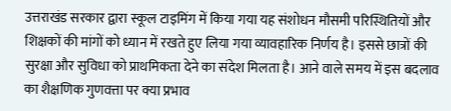उत्तराखंड सरकार द्वारा स्कूल टाइमिंग में किया गया यह संशोधन मौसमी परिस्थितियों और शिक्षकों की मांगों को ध्यान में रखते हुए लिया गया व्यावहारिक निर्णय है। इससे छात्रों की सुरक्षा और सुविधा को प्राथमिकता देने का संदेश मिलता है। आने वाले समय में इस बदलाव का शैक्षणिक गुणवत्ता पर क्या प्रभाव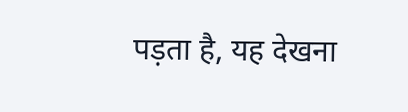पड़ता है, यह देखना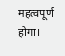महत्वपूर्ण होगा।